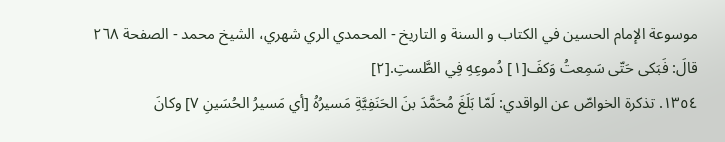موسوعة الإمام الحسين في الكتاب و السنة و التاريخ - المحمدي الري شهري، الشيخ محمد - الصفحة ٢٦٨
قالَ: فَبَكى حَتّى سَمِعتُ وَكفَ[١] دُموعِهِ فِي الطَّستِ.[٢]
١٣٥٤. تذكرة الخواصّ عن الواقدي: لَمّا بَلَغَ مُحَمَّدَ بنَ الحَنَفِيَّةِ مَسيرُهُ [أي مَسيرُ الحُسَينِ ٧] وكانَ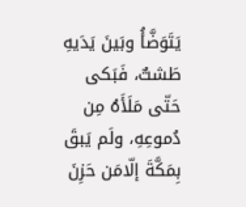يَتَوَضَّأُ وبَينَ يَدَيهِ طَشتٌ، فَبَكى حَتّى مَلَأَهُ مِن دُموعِهِ، ولَم يَبقَ بِمَكَّةَ إلّامَن حَزِنَ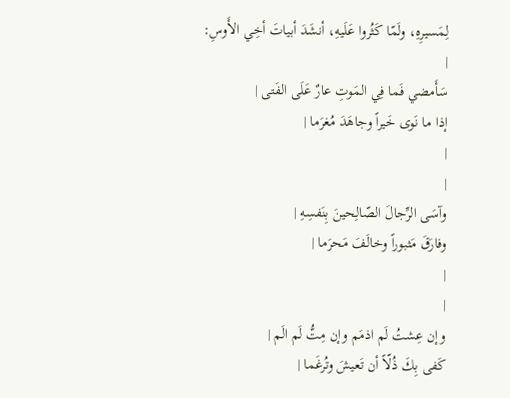لِمَسيرِهِ، ولَمّا كَثُروا عَلَيهِ، أنشَدَ أبياتَ أخِي الأَوسِ:
|
سَأَمضي فَما فِي المَوتِ عارٌ عَلَى الفَتى |
إذا ما نَوى خَيراً وجاهَدَ مُغرَما |
|
|
وآسَى الرِّجالَ الصّالِحينَ بِنَفسِهِ |
وفارَقَ مَثبوراً وخالَفَ مَحرَما |
|
|
وإن عِشتُ لَم اذمَم وإن مِتُّ لَم الَم |
كَفى بِكَ ذُلّاً أن تَعيشَ وتُرغَما |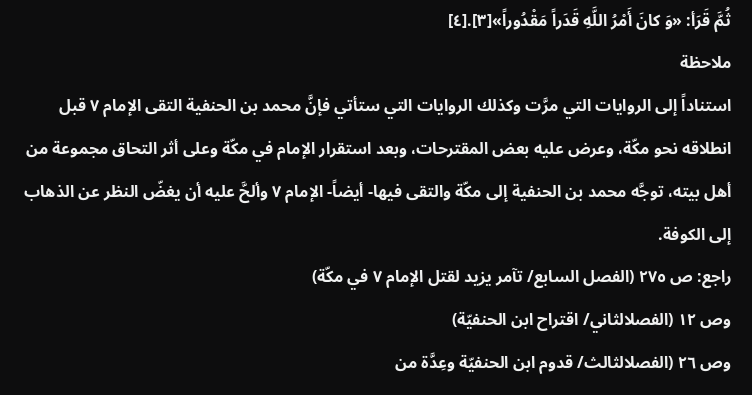ثُمَّ قَرَأ: «وَ كانَ أَمْرُ اللَّهِ قَدَراً مَقْدُوراً»[٣].[٤]
ملاحظة
استناداً إلى الروايات التي مرَّت وكذلك الروايات التي ستأتي فإنَّ محمد بن الحنفية التقى الإمام ٧ قبل انطلاقه نحو مكّة، وعرض عليه بعض المقترحات، وبعد استقرار الإمام في مكّة وعلى أثر التحاق مجموعة من أهل بيته، توجَّه محمد بن الحنفية إلى مكّة والتقى فيها- أيضاً- الإمام ٧ وألحَّ عليه أن يغضّ النظر عن الذهاب إلى الكوفة.
راجع: ص ٢٧٥ (الفصل السابع/ تآمر يزيد لقتل الإمام ٧ في مكّة)
وص ١٢ (الفصلالثاني/ اقتراح ابن الحنفيّة)
وص ٢٦ (الفصلالثالث/ قدوم ابن الحنفيّة وعِدَّة من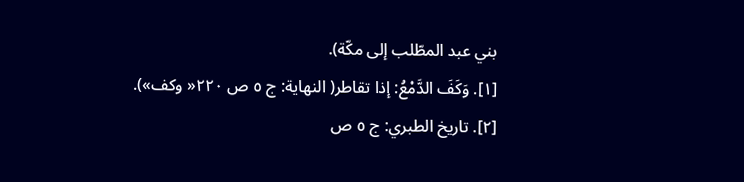بني عبد المطّلب إلى مكّة).
[١]. وَكَفَ الدَّمْعُ: إذا تقاطر( النهاية: ج ٥ ص ٢٢٠« وكف»).
[٢]. تاريخ الطبري: ج ٥ ص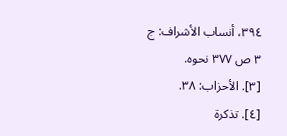٣٩٤، أنساب الأشراف: ج ٣ ص ٣٧٧ نحوه.
[٣]. الأحزاب: ٣٨.
[٤]. تذكرة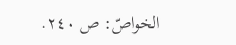الخواصّ: ص ٢٤٠.